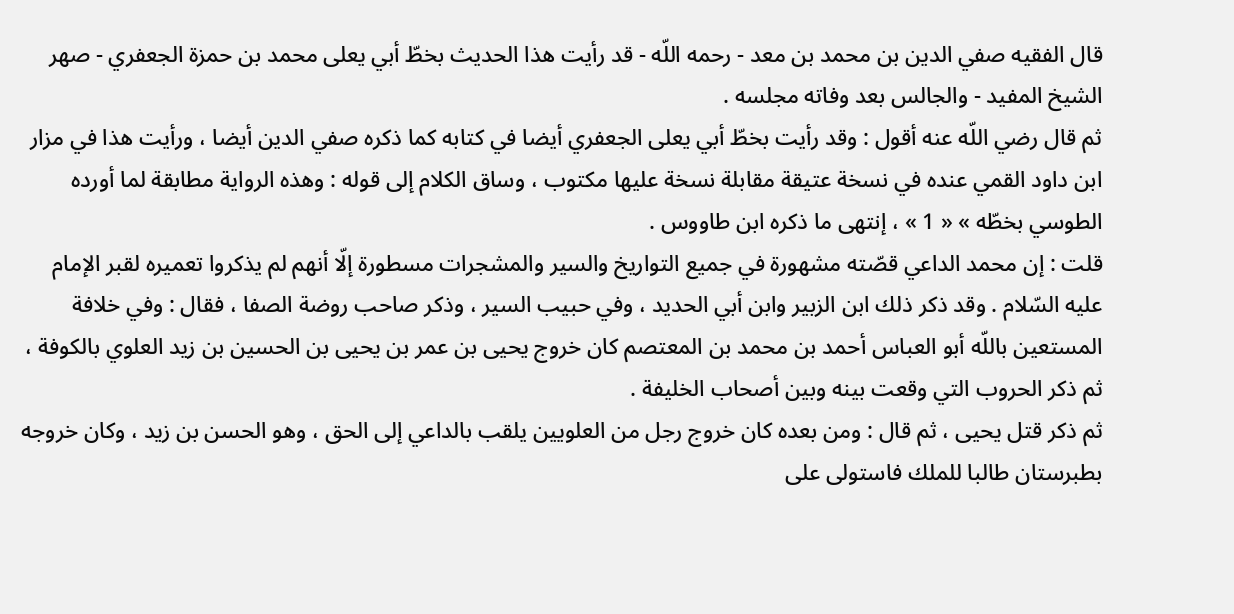قال الفقيه صفي الدين بن محمد بن معد - رحمه اللّه - قد رأيت هذا الحديث بخطّ أبي يعلى محمد بن حمزة الجعفري - صهر الشيخ المفيد - والجالس بعد وفاته مجلسه .
ثم قال رضي اللّه عنه أقول : وقد رأيت بخطّ أبي يعلى الجعفري أيضا في كتابه كما ذكره صفي الدين أيضا ، ورأيت هذا في مزار ابن داود القمي عنده في نسخة عتيقة مقابلة نسخة عليها مكتوب ، وساق الكلام إلى قوله : وهذه الرواية مطابقة لما أورده الطوسي بخطّه » « 1 » ، إنتهى ما ذكره ابن طاووس .
قلت : إن محمد الداعي قصّته مشهورة في جميع التواريخ والسير والمشجرات مسطورة إلّا أنهم لم يذكروا تعميره لقبر الإمام عليه السّلام . وقد ذكر ذلك ابن الزبير وابن أبي الحديد ، وفي حبيب السير ، وذكر صاحب روضة الصفا ، فقال : وفي خلافة المستعين باللّه أبو العباس أحمد بن محمد بن المعتصم كان خروج يحيى بن عمر بن يحيى بن الحسين بن زيد العلوي بالكوفة ، ثم ذكر الحروب التي وقعت بينه وبين أصحاب الخليفة .
ثم ذكر قتل يحيى ، ثم قال : ومن بعده كان خروج رجل من العلويين يلقب بالداعي إلى الحق ، وهو الحسن بن زيد ، وكان خروجه بطبرستان طالبا للملك فاستولى على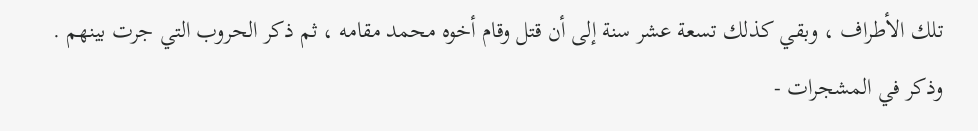تلك الأطراف ، وبقي كذلك تسعة عشر سنة إلى أن قتل وقام أخوه محمد مقامه ، ثم ذكر الحروب التي جرت بينهم .
وذكر في المشجرات -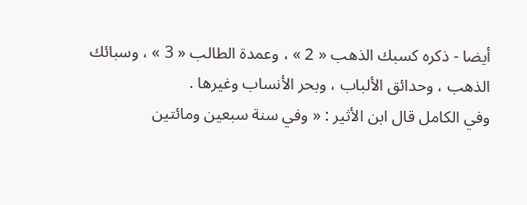أيضا - ذكره كسبك الذهب « 2 » ، وعمدة الطالب « 3 » ، وسبائك الذهب ، وحدائق الألباب ، وبحر الأنساب وغيرها .
وفي الكامل قال ابن الأثير : « وفي سنة سبعين ومائتين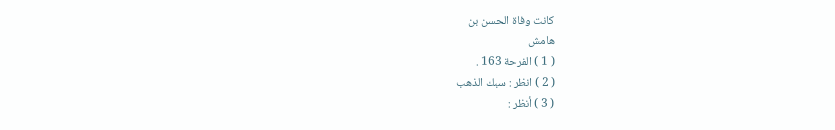كانت وفاة الحسن بن
هامش
( 1 ) الفرحة 163 .
( 2 ) انظر : سبك الذهب
( 3 ) أنظر :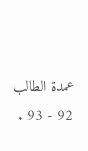عمدة الطالب 92 - 93 .